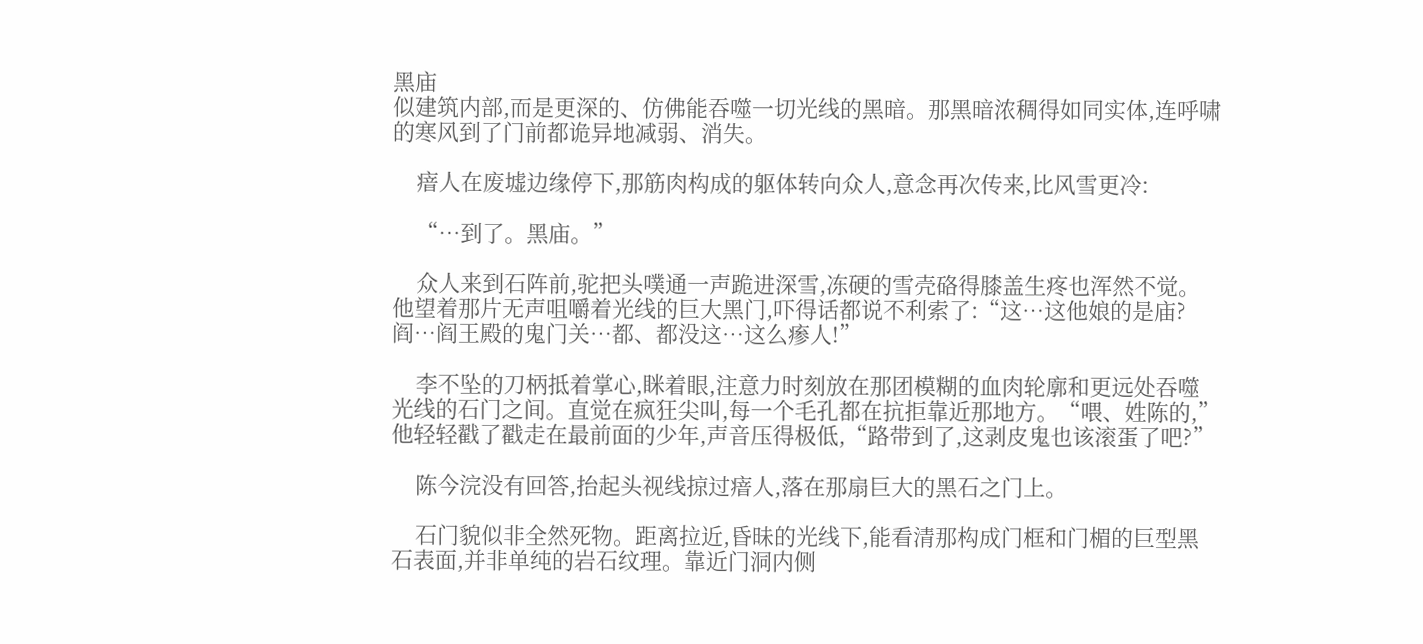黑庙
似建筑内部,而是更深的、仿佛能吞噬一切光线的黑暗。那黑暗浓稠得如同实体,连呼啸的寒风到了门前都诡异地减弱、消失。

    瘖人在废墟边缘停下,那筋肉构成的躯体转向众人,意念再次传来,比风雪更冷:

    “…到了。黑庙。”

    众人来到石阵前,驼把头噗通一声跪进深雪,冻硬的雪壳硌得膝盖生疼也浑然不觉。他望着那片无声咀嚼着光线的巨大黑门,吓得话都说不利索了:“这…这他娘的是庙?阎…阎王殿的鬼门关…都、都没这…这么瘆人!”

    李不坠的刀柄抵着掌心,眯着眼,注意力时刻放在那团模糊的血肉轮廓和更远处吞噬光线的石门之间。直觉在疯狂尖叫,每一个毛孔都在抗拒靠近那地方。“喂、姓陈的,”他轻轻戳了戳走在最前面的少年,声音压得极低,“路带到了,这剥皮鬼也该滚蛋了吧?”

    陈今浣没有回答,抬起头视线掠过瘖人,落在那扇巨大的黑石之门上。

    石门貌似非全然死物。距离拉近,昏昧的光线下,能看清那构成门框和门楣的巨型黑石表面,并非单纯的岩石纹理。靠近门洞内侧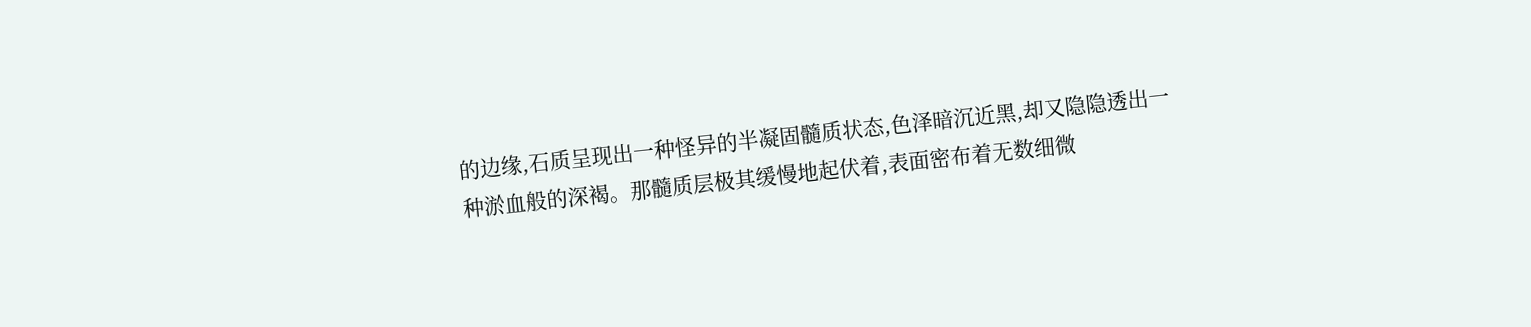的边缘,石质呈现出一种怪异的半凝固髓质状态,色泽暗沉近黑,却又隐隐透出一种淤血般的深褐。那髓质层极其缓慢地起伏着,表面密布着无数细微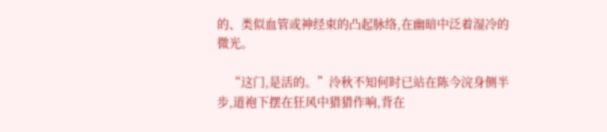的、类似血管或神经束的凸起脉络,在幽暗中泛着湿冷的微光。

    “这门,是活的。”泠秋不知何时已站在陈今浣身侧半步,道袍下摆在狂风中猎猎作响,背在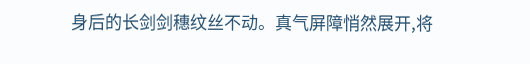身后的长剑剑穗纹丝不动。真气屏障悄然展开,将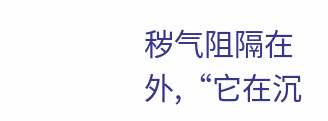秽气阻隔在外,“它在沉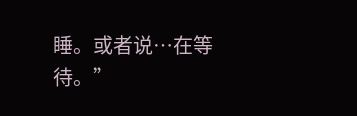睡。或者说…在等待。”